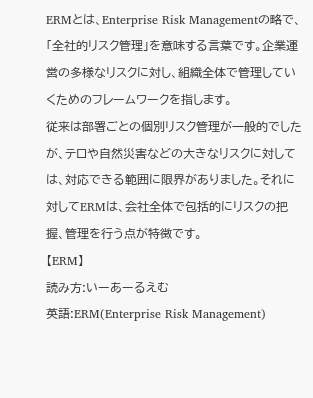ERMとは、Enterprise Risk Managementの略で、「全社的リスク管理」を意味する言葉です。企業運営の多様なリスクに対し、組織全体で管理していくためのフレームワークを指します。
従来は部署ごとの個別リスク管理が一般的でしたが、テロや自然災害などの大きなリスクに対しては、対応できる範囲に限界がありました。それに対してERMは、会社全体で包括的にリスクの把握、管理を行う点が特徴です。
【ERM】
読み方:いーあーるえむ
英語:ERM(Enterprise Risk Management)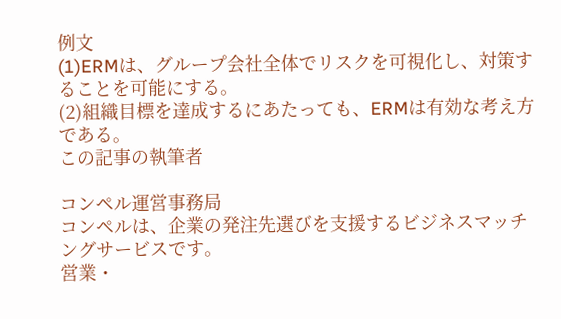例文
(1)ERMは、グループ会社全体でリスクを可視化し、対策することを可能にする。
(2)組織目標を達成するにあたっても、ERMは有効な考え方である。
この記事の執筆者

コンペル運営事務局
コンペルは、企業の発注先選びを支援するビジネスマッチングサービスです。
営業・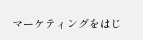マーケティングをはじ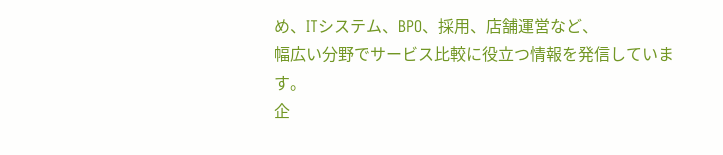め、ITシステム、BPO、採用、店舗運営など、
幅広い分野でサービス比較に役立つ情報を発信しています。
企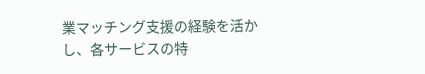業マッチング支援の経験を活かし、各サービスの特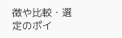徴や比較・選定のポイ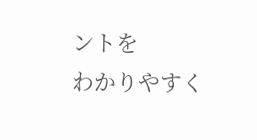ントを
わかりやすく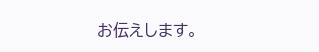お伝えします。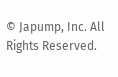© Japump, Inc. All Rights Reserved.